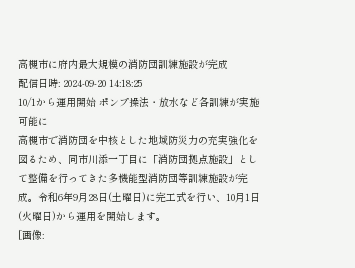高槻市に府内最大規模の消防団訓練施設が完成
配信日時: 2024-09-20 14:18:25
10/1から運用開始 ポンプ操法・放水など各訓練が実施可能に
高槻市で消防団を中核とした地域防災力の充実強化を図るため、同市川添一丁目に「消防団拠点施設」として整備を行ってきた多機能型消防団等訓練施設が完成。令和6年9月28日(土曜日)に完工式を行い、10月1日(火曜日)から運用を開始します。
[画像: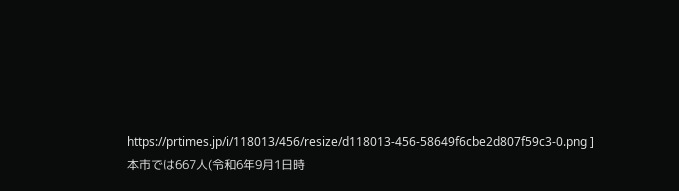https://prtimes.jp/i/118013/456/resize/d118013-456-58649f6cbe2d807f59c3-0.png ]
本市では667人(令和6年9月1日時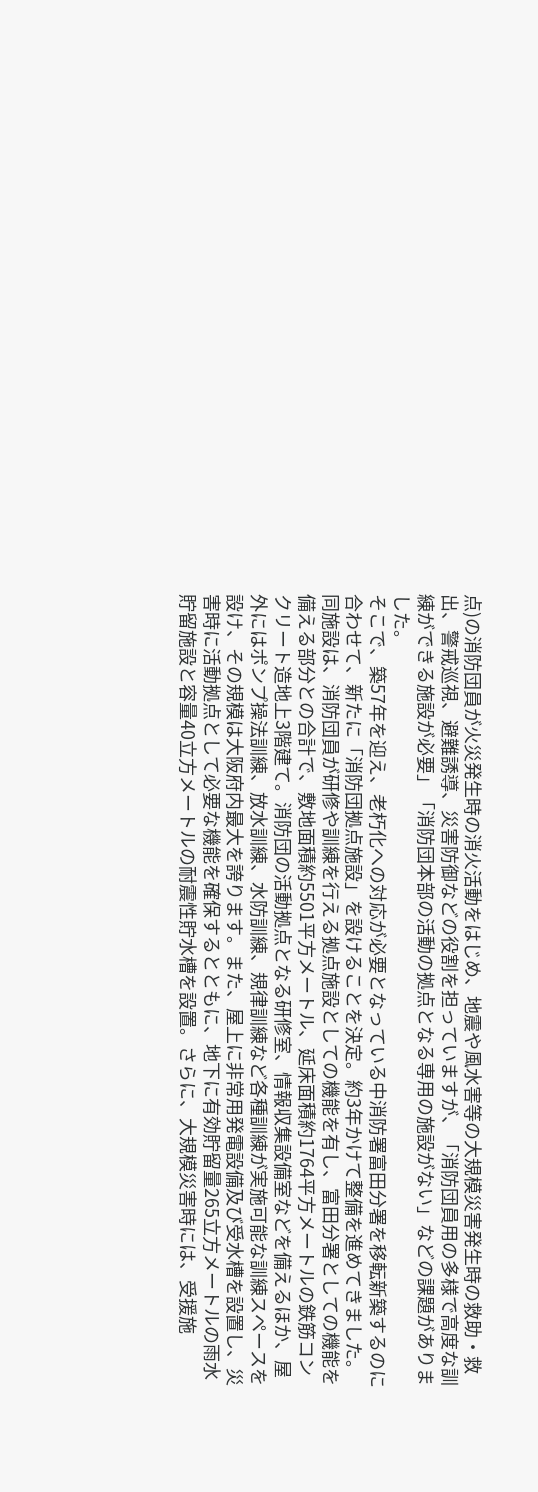点)の消防団員が火災発生時の消火活動をはじめ、地震や風水害等の大規模災害発生時の救助・救出、警戒巡視、避難誘導、災害防御などの役割を担っていますが、「消防団員用の多様で高度な訓練ができる施設が必要」「消防団本部の活動の拠点となる専用の施設がない」などの課題がありました。
そこで、築57年を迎え、老朽化への対応が必要となっている中消防署富田分署を移転新築するのに合わせて、新たに「消防団拠点施設」を設けることを決定。約3年かけて整備を進めてきました。
同施設は、消防団員が研修や訓練を行える拠点施設としての機能を有し、富田分署としての機能を備える部分との合計で、敷地面積約5501平方メートル、延床面積約1764平方メートルの鉄筋コンクリート造地上3階建て。消防団の活動拠点となる研修室、情報収集設備室などを備えるほか、屋外にはポンプ操法訓練、放水訓練、水防訓練、規律訓練など各種訓練が実施可能な訓練スペースを設け、その規模は大阪府内最大を誇ります。また、屋上に非常用発電設備及び受水槽を設置し、災害時に活動拠点として必要な機能を確保するとともに、地下に有効貯留量265立方メートルの雨水貯留施設と容量40立方メートルの耐震性貯水槽を設置。さらに、大規模災害時には、受援施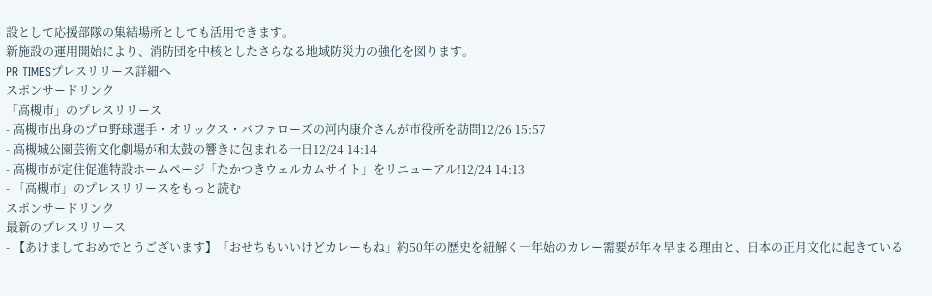設として応援部隊の集結場所としても活用できます。
新施設の運用開始により、消防団を中核としたさらなる地域防災力の強化を図ります。
PR TIMESプレスリリース詳細へ
スポンサードリンク
「高槻市」のプレスリリース
- 高槻市出身のプロ野球選手・オリックス・バファローズの河内康介さんが市役所を訪問12/26 15:57
- 高槻城公園芸術文化劇場が和太鼓の響きに包まれる一日12/24 14:14
- 高槻市が定住促進特設ホームページ「たかつきウェルカムサイト」をリニューアル!12/24 14:13
- 「高槻市」のプレスリリースをもっと読む
スポンサードリンク
最新のプレスリリース
- 【あけましておめでとうございます】「おせちもいいけどカレーもね」約50年の歴史を紐解く―年始のカレー需要が年々早まる理由と、日本の正月文化に起きている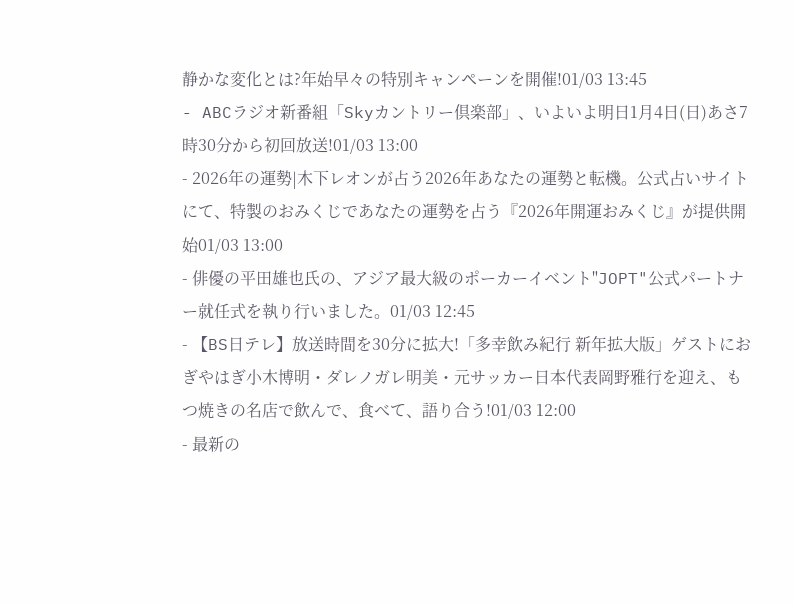静かな変化とは?年始早々の特別キャンペーンを開催!01/03 13:45
- ABCラジオ新番組「Skyカントリー倶楽部」、いよいよ明日1月4日(日)あさ7時30分から初回放送!01/03 13:00
- 2026年の運勢|木下レオンが占う2026年あなたの運勢と転機。公式占いサイトにて、特製のおみくじであなたの運勢を占う『2026年開運おみくじ』が提供開始01/03 13:00
- 俳優の平田雄也氏の、アジア最大級のポーカーイベント"JOPT"公式パートナー就任式を執り行いました。01/03 12:45
- 【BS日テレ】放送時間を30分に拡大!「多幸飲み紀行 新年拡大版」ゲストにおぎやはぎ小木博明・ダレノガレ明美・元サッカー日本代表岡野雅行を迎え、もつ焼きの名店で飲んで、食べて、語り合う!01/03 12:00
- 最新の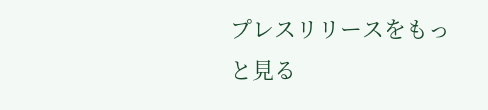プレスリリースをもっと見る